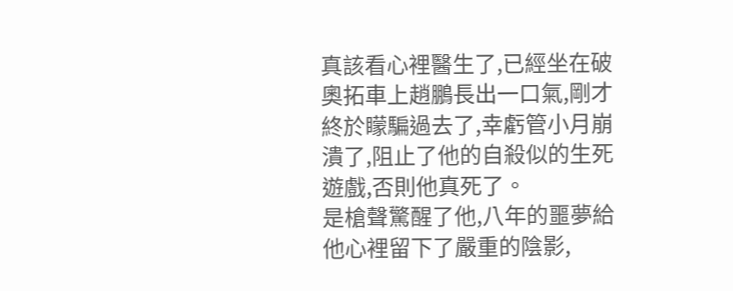真該看心裡醫生了,已經坐在破奧拓車上趙鵬長出一口氣,剛才終於矇騙過去了,幸虧管小月崩潰了,阻止了他的自殺似的生死遊戲,否則他真死了。
是槍聲驚醒了他,八年的噩夢給他心裡留下了嚴重的陰影,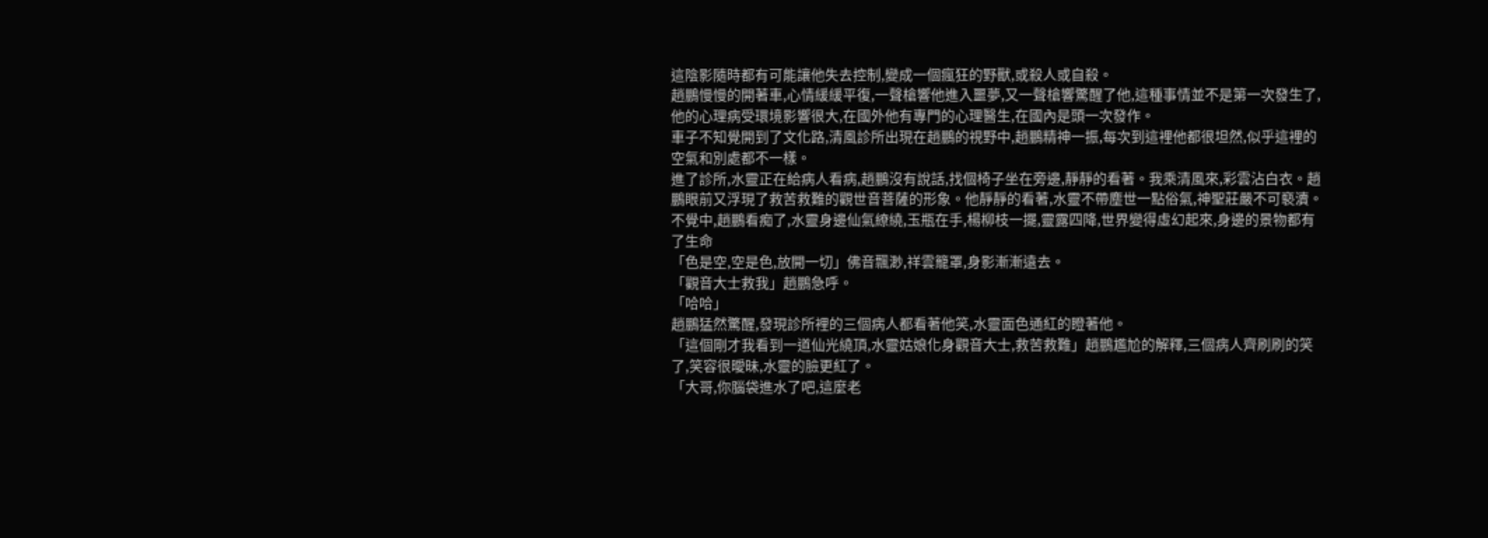這陰影隨時都有可能讓他失去控制,變成一個瘋狂的野獸,或殺人或自殺。
趙鵬慢慢的開著車,心情緩緩平復,一聲槍響他進入噩夢,又一聲槍響驚醒了他,這種事情並不是第一次發生了,他的心理病受環境影響很大,在國外他有專門的心理醫生,在國內是頭一次發作。
車子不知覺開到了文化路,清風診所出現在趙鵬的視野中,趙鵬精神一振,每次到這裡他都很坦然,似乎這裡的空氣和別處都不一樣。
進了診所,水靈正在給病人看病,趙鵬沒有說話,找個椅子坐在旁邊,靜靜的看著。我乘清風來,彩雲沾白衣。趙鵬眼前又浮現了救苦救難的觀世音菩薩的形象。他靜靜的看著,水靈不帶塵世一點俗氣,神聖莊嚴不可褻瀆。不覺中,趙鵬看痴了,水靈身邊仙氣繚繞,玉瓶在手,楊柳枝一擺,靈露四降,世界變得虛幻起來,身邊的景物都有了生命
「色是空,空是色,放開一切」佛音飄渺,祥雲籠罩,身影漸漸遠去。
「觀音大士救我」趙鵬急呼。
「哈哈」
趙鵬猛然驚醒,發現診所裡的三個病人都看著他笑,水靈面色通紅的瞪著他。
「這個剛才我看到一道仙光繞頂,水靈姑娘化身觀音大士,救苦救難」趙鵬尷尬的解釋,三個病人齊刷刷的笑了,笑容很曖昧,水靈的臉更紅了。
「大哥,你腦袋進水了吧,這麼老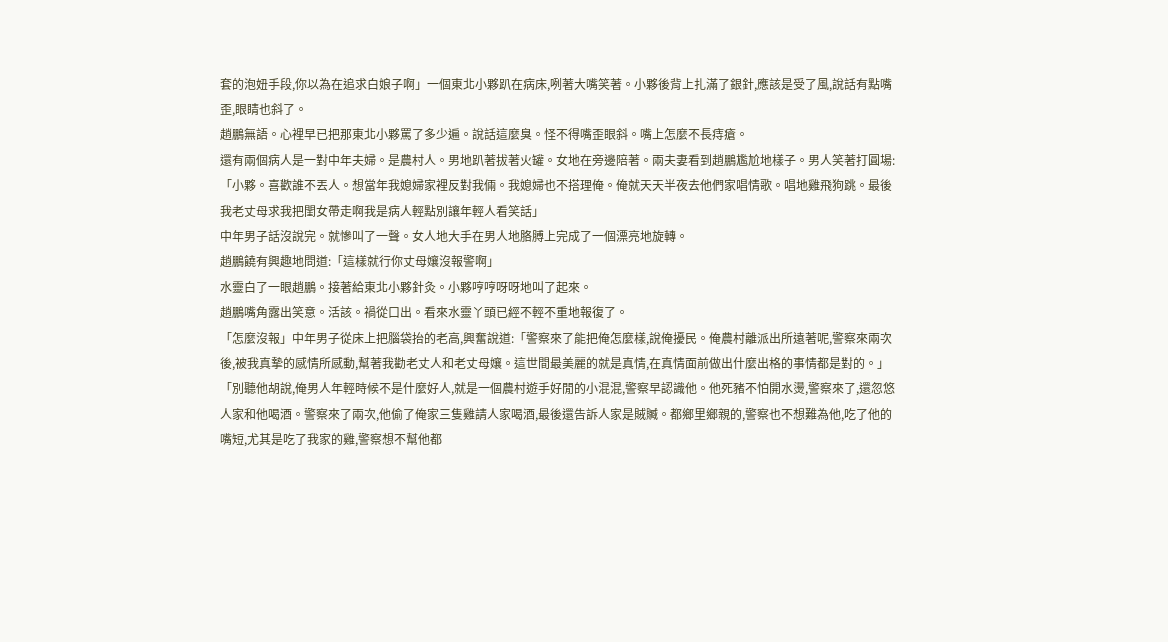套的泡妞手段,你以為在追求白娘子啊」一個東北小夥趴在病床,咧著大嘴笑著。小夥後背上扎滿了銀針,應該是受了風,說話有點嘴歪,眼睛也斜了。
趙鵬無語。心裡早已把那東北小夥罵了多少遍。說話這麼臭。怪不得嘴歪眼斜。嘴上怎麼不長痔瘡。
還有兩個病人是一對中年夫婦。是農村人。男地趴著拔著火罐。女地在旁邊陪著。兩夫妻看到趙鵬尷尬地樣子。男人笑著打圓場:「小夥。喜歡誰不丟人。想當年我媳婦家裡反對我倆。我媳婦也不搭理俺。俺就天天半夜去他們家唱情歌。唱地雞飛狗跳。最後我老丈母求我把閨女帶走啊我是病人輕點別讓年輕人看笑話」
中年男子話沒說完。就慘叫了一聲。女人地大手在男人地胳膊上完成了一個漂亮地旋轉。
趙鵬饒有興趣地問道:「這樣就行你丈母孃沒報警啊」
水靈白了一眼趙鵬。接著給東北小夥針灸。小夥哼哼呀呀地叫了起來。
趙鵬嘴角露出笑意。活該。禍從口出。看來水靈丫頭已經不輕不重地報復了。
「怎麼沒報」中年男子從床上把腦袋抬的老高,興奮說道:「警察來了能把俺怎麼樣,說俺擾民。俺農村離派出所遠著呢,警察來兩次後,被我真摯的感情所感動,幫著我勸老丈人和老丈母孃。這世間最美麗的就是真情,在真情面前做出什麼出格的事情都是對的。」
「別聽他胡說,俺男人年輕時候不是什麼好人,就是一個農村遊手好閒的小混混,警察早認識他。他死豬不怕開水燙,警察來了,還忽悠人家和他喝酒。警察來了兩次,他偷了俺家三隻雞請人家喝酒,最後還告訴人家是賊贓。都鄉里鄉親的,警察也不想難為他,吃了他的嘴短,尤其是吃了我家的雞,警察想不幫他都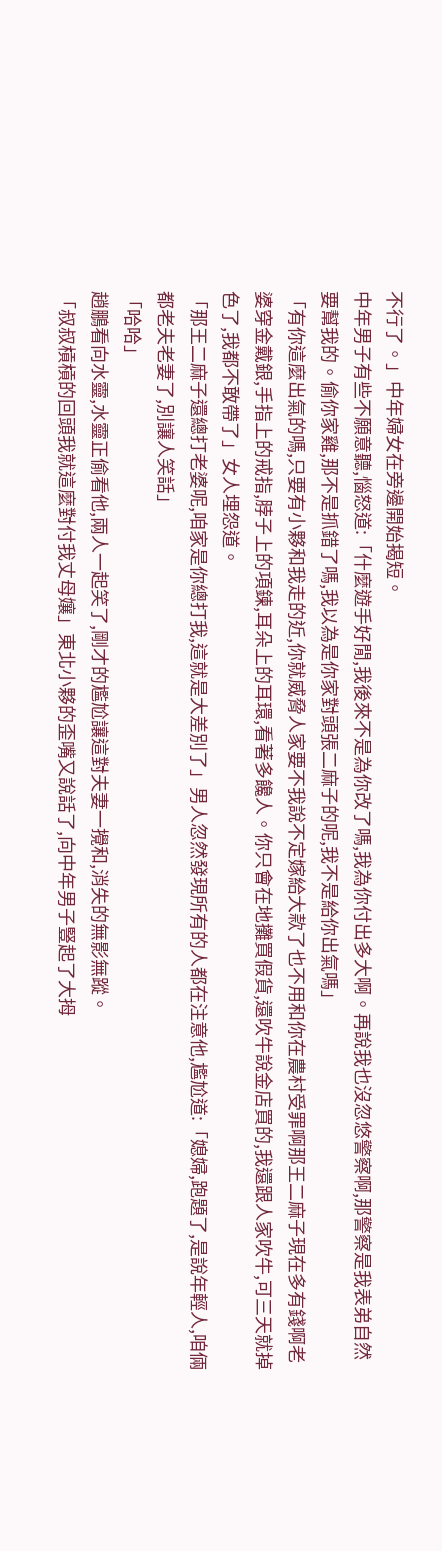不行了。」中年婦女在旁邊開始揭短。
中年男子有些不願意聽,惱怒道:「什麼遊手好閒,我後來不是為你改了嗎,我為你付出多大啊。再說我也沒忽悠警察啊,那警察是我表弟自然要幫我的。偷你家雞,那不是抓錯了嗎,我以為是你家對頭張二麻子的呢,我不是給你出氣嗎」
「有你這麼出氣的嗎,只要有小夥和我走的近,你就威脅人家要不我說不定嫁給大款了也不用和你在農村受罪啊那王二麻子現在多有錢啊老婆穿金戴銀,手指上的戒指,脖子上的項鍊,耳朵上的耳環,看著多饞人。你只會在地攤買假貨,還吹牛說金店買的,我還跟人家吹牛,可三天就掉色了,我都不敢帶了」女人埋怨道。
「那王二麻子還總打老婆呢,咱家是你總打我,這就是大差別了」男人忽然發現所有的人都在注意他,尷尬道:「媳婦,跑題了,是說年輕人,咱倆都老夫老妻了,別讓人笑話」
「哈哈」
趙鵬看向水靈,水靈正偷看他,兩人一起笑了,剛才的尷尬讓這對夫妻一攪和,消失的無影無蹤。
「叔叔槓槓的回頭我就這麼對付我丈母孃」東北小夥的歪嘴又說話了,向中年男子豎起了大拇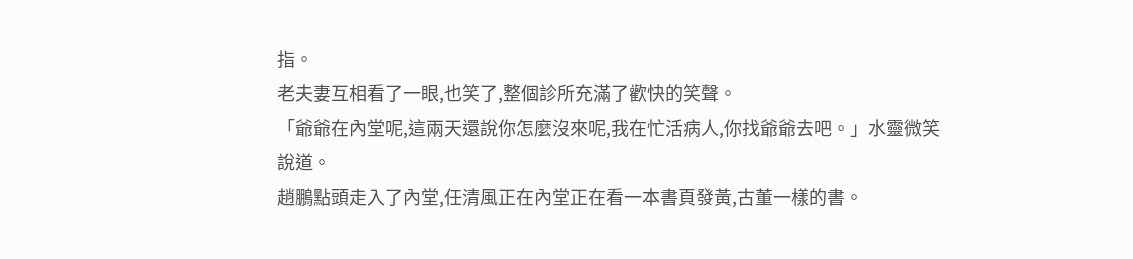指。
老夫妻互相看了一眼,也笑了,整個診所充滿了歡快的笑聲。
「爺爺在內堂呢,這兩天還說你怎麼沒來呢,我在忙活病人,你找爺爺去吧。」水靈微笑說道。
趙鵬點頭走入了內堂,任清風正在內堂正在看一本書頁發黃,古董一樣的書。